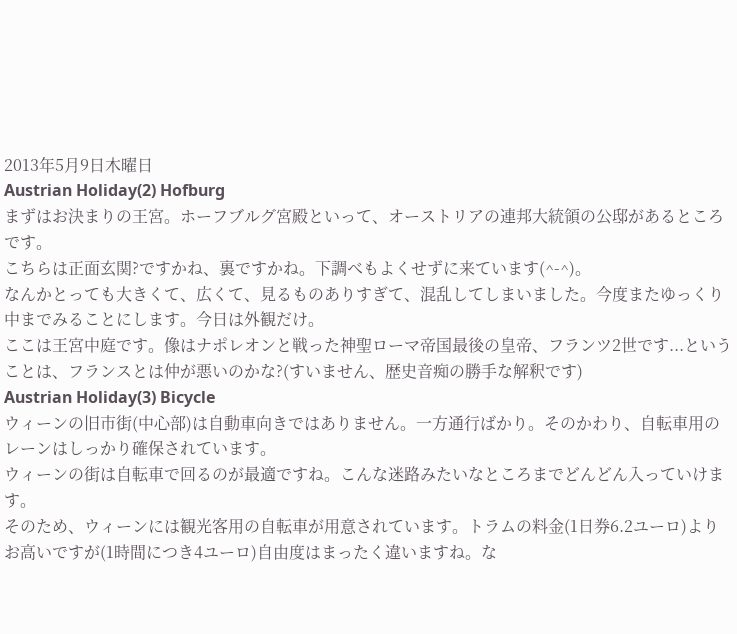2013年5月9日木曜日
Austrian Holiday(2) Hofburg
まずはお決まりの王宮。ホーフブルグ宮殿といって、オーストリアの連邦大統領の公邸があるところです。
こちらは正面玄関?ですかね、裏ですかね。下調べもよくせずに来ています(^-^)。
なんかとっても大きくて、広くて、見るものありすぎて、混乱してしまいました。今度またゆっくり中までみることにします。今日は外観だけ。
ここは王宮中庭です。像はナポレオンと戦った神聖ローマ帝国最後の皇帝、フランツ2世です...ということは、フランスとは仲が悪いのかな?(すいません、歴史音痴の勝手な解釈です)
Austrian Holiday(3) Bicycle
ウィーンの旧市街(中心部)は自動車向きではありません。一方通行ばかり。そのかわり、自転車用のレーンはしっかり確保されています。
ウィーンの街は自転車で回るのが最適ですね。こんな迷路みたいなところまでどんどん入っていけます。
そのため、ウィーンには観光客用の自転車が用意されています。トラムの料金(1日券6.2ユーロ)よりお高いですが(1時間につき4ユーロ)自由度はまったく違いますね。な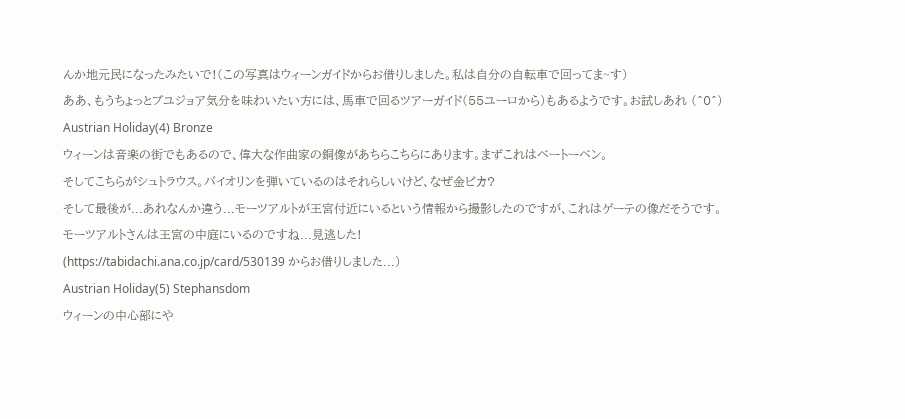んか地元民になったみたいで!(この写真はウィーンガイドからお借りしました。私は自分の自転車で回ってま~す)
ああ、もうちょっとブユジョア気分を味わいたい方には、馬車で回るツアーガイド(55ユーロから)もあるようです。お試しあれ (^0^)
Austrian Holiday(4) Bronze
ウィーンは音楽の街でもあるので、偉大な作曲家の銅像があちらこちらにあります。まずこれはベートーベン。
そしてこちらがシュトラウス。バイオリンを弾いているのはそれらしいけど、なぜ金ピカ?
そして最後が...あれなんか違う...モーツアルトが王宮付近にいるという情報から撮影したのですが、これはゲーテの像だそうです。
モーツアルトさんは王宮の中庭にいるのですね...見逃した!
(https://tabidachi.ana.co.jp/card/530139 からお借りしました...)
Austrian Holiday(5) Stephansdom
ウィーンの中心部にや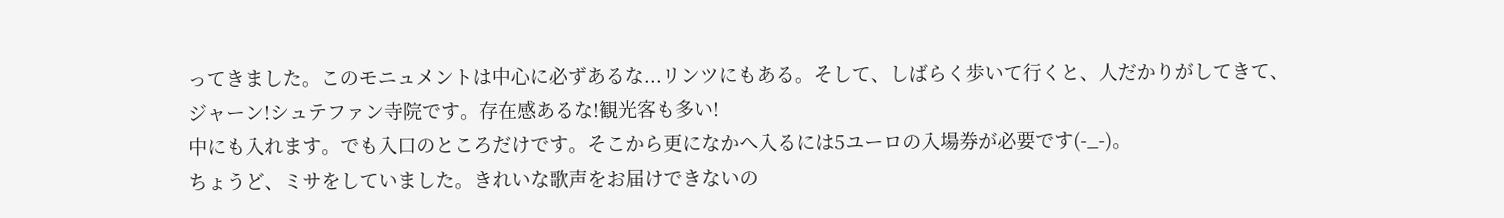ってきました。このモニュメントは中心に必ずあるな...リンツにもある。そして、しばらく歩いて行くと、人だかりがしてきて、
ジャーン!シュテファン寺院です。存在感あるな!観光客も多い!
中にも入れます。でも入口のところだけです。そこから更になかへ入るには5ユーロの入場券が必要です(-_-)。
ちょうど、ミサをしていました。きれいな歌声をお届けできないの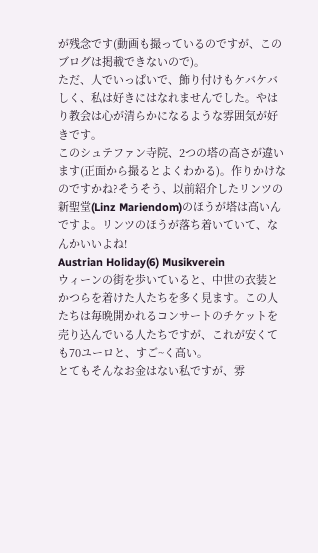が残念です(動画も撮っているのですが、このブログは掲載できないので)。
ただ、人でいっぱいで、飾り付けもケバケバしく、私は好きにはなれませんでした。やはり教会は心が清らかになるような雰囲気が好きです。
このシュテファン寺院、2つの塔の高さが違います(正面から撮るとよくわかる)。作りかけなのですかね?そうそう、以前紹介したリンツの新聖堂(Linz Mariendom)のほうが塔は高いんですよ。リンツのほうが落ち着いていて、なんかいいよね!
Austrian Holiday(6) Musikverein
ウィーンの街を歩いていると、中世の衣装とかつらを着けた人たちを多く見ます。この人たちは毎晩開かれるコンサートのチケットを売り込んでいる人たちですが、これが安くても70ユーロと、すご~く高い。
とてもそんなお金はない私ですが、雰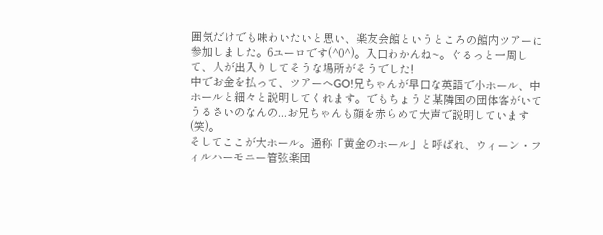囲気だけでも味わいたいと思い、楽友会館というところの館内ツアーに参加しました。6ユーロです(^0^)。入口わかんね~。ぐるっと一周して、人が出入りしてそうな場所がそうでした!
中でお金を払って、ツアーへGO!兄ちゃんが早口な英語で小ホール、中ホールと細々と説明してくれます。でもちょうど某隣国の団体客がいてうるさいのなんの...お兄ちゃんも顔を赤らめて大声で説明しています(笑)。
そしてここが大ホール。通称「黄金のホール」と呼ばれ、ウィーン・フィルハーモニー管弦楽団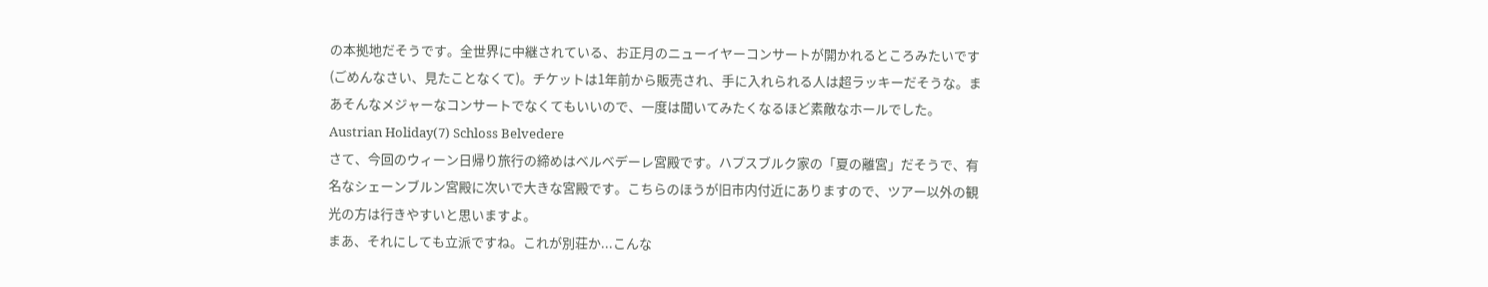の本拠地だそうです。全世界に中継されている、お正月のニューイヤーコンサートが開かれるところみたいです(ごめんなさい、見たことなくて)。チケットは1年前から販売され、手に入れられる人は超ラッキーだそうな。まあそんなメジャーなコンサートでなくてもいいので、一度は聞いてみたくなるほど素敵なホールでした。
Austrian Holiday(7) Schloss Belvedere
さて、今回のウィーン日帰り旅行の締めはベルベデーレ宮殿です。ハプスブルク家の「夏の離宮」だそうで、有名なシェーンブルン宮殿に次いで大きな宮殿です。こちらのほうが旧市内付近にありますので、ツアー以外の観光の方は行きやすいと思いますよ。
まあ、それにしても立派ですね。これが別荘か...こんな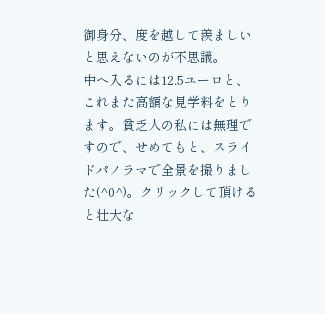御身分、度を越して羨ましいと思えないのが不思議。
中へ入るには12.5ユーロと、これまた高額な見学料をとります。貧乏人の私には無理ですので、せめてもと、スライドパノラマで全景を撮りました(^0^)。クリックして頂けると壮大な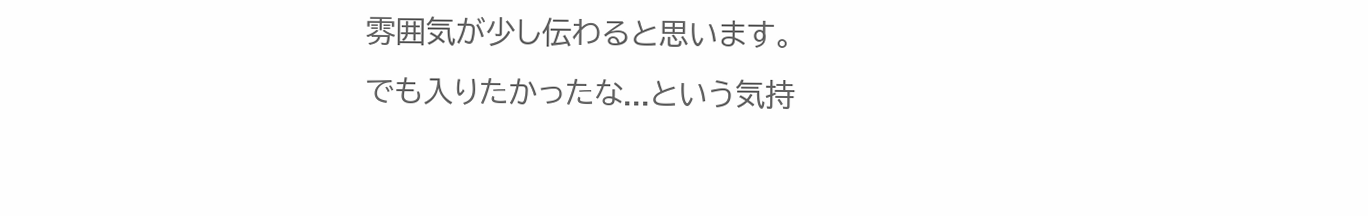雰囲気が少し伝わると思います。
でも入りたかったな...という気持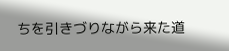ちを引きづりながら来た道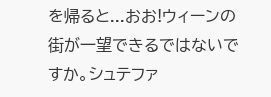を帰ると...おお!ウィーンの街が一望できるではないですか。シュテファ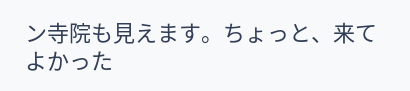ン寺院も見えます。ちょっと、来てよかった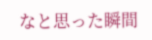なと思った瞬間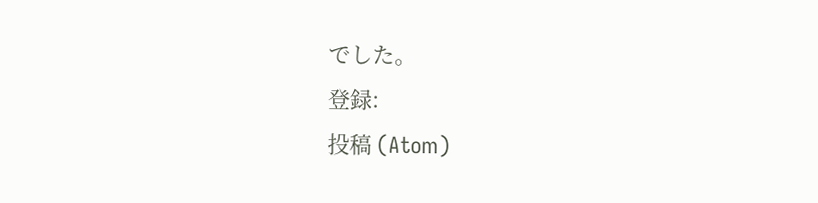でした。
登録:
投稿 (Atom)